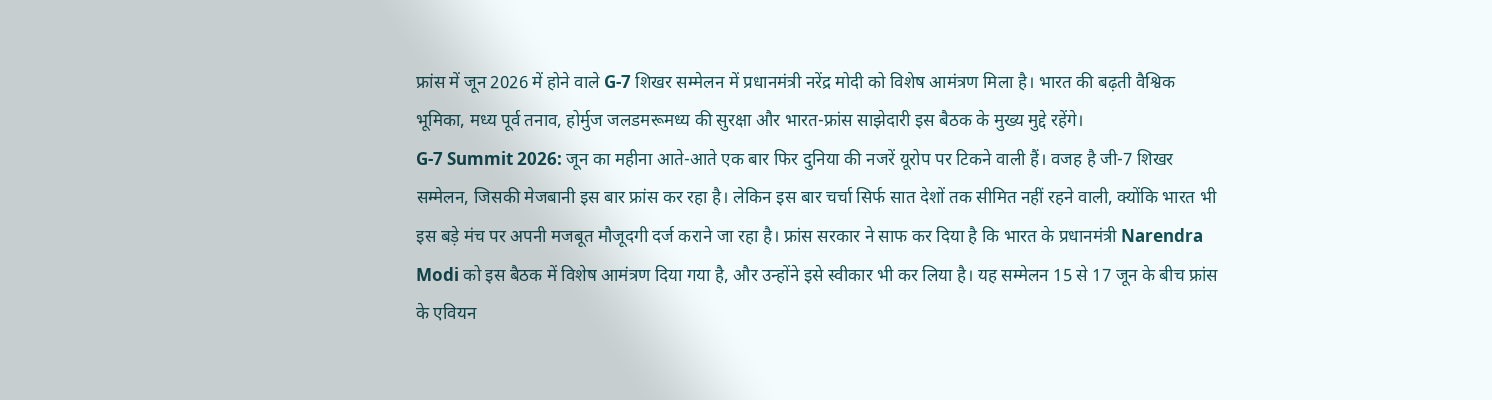फ्रांस में जून 2026 में होने वाले G-7 शिखर सम्मेलन में प्रधानमंत्री नरेंद्र मोदी को विशेष आमंत्रण मिला है। भारत की बढ़ती वैश्विक भूमिका, मध्य पूर्व तनाव, होर्मुज जलडमरूमध्य की सुरक्षा और भारत-फ्रांस साझेदारी इस बैठक के मुख्य मुद्दे रहेंगे।
G-7 Summit 2026: जून का महीना आते-आते एक बार फिर दुनिया की नजरें यूरोप पर टिकने वाली हैं। वजह है जी-7 शिखर सम्मेलन, जिसकी मेजबानी इस बार फ्रांस कर रहा है। लेकिन इस बार चर्चा सिर्फ सात देशों तक सीमित नहीं रहने वाली, क्योंकि भारत भी इस बड़े मंच पर अपनी मजबूत मौजूदगी दर्ज कराने जा रहा है। फ्रांस सरकार ने साफ कर दिया है कि भारत के प्रधानमंत्री Narendra Modi को इस बैठक में विशेष आमंत्रण दिया गया है, और उन्होंने इसे स्वीकार भी कर लिया है। यह सम्मेलन 15 से 17 जून के बीच फ्रांस के एवियन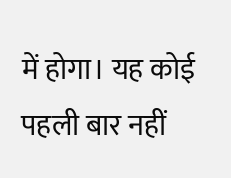में होगा। यह कोई पहली बार नहीं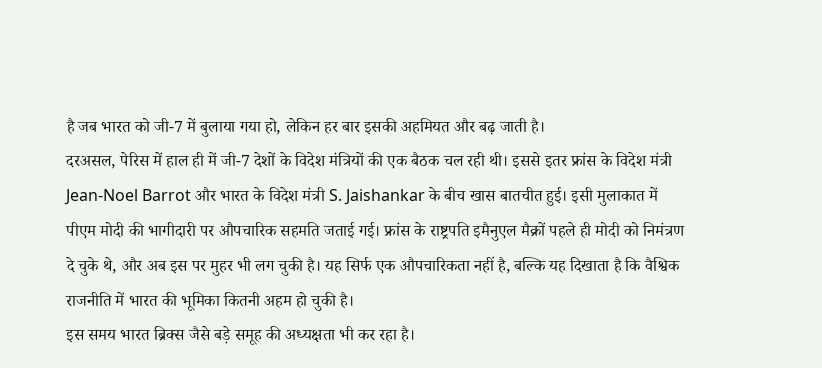है जब भारत को जी-7 में बुलाया गया हो, लेकिन हर बार इसकी अहमियत और बढ़ जाती है।
दरअसल, पेरिस में हाल ही में जी-7 देशों के विदेश मंत्रियों की एक बैठक चल रही थी। इससे इतर फ्रांस के विदेश मंत्री Jean-Noel Barrot और भारत के विदेश मंत्री S. Jaishankar के बीच खास बातचीत हुई। इसी मुलाकात में पीएम मोदी की भागीदारी पर औपचारिक सहमति जताई गई। फ्रांस के राष्ट्रपति इमैनुएल मैक्रों पहले ही मोदी को निमंत्रण दे चुके थे, और अब इस पर मुहर भी लग चुकी है। यह सिर्फ एक औपचारिकता नहीं है, बल्कि यह दिखाता है कि वैश्विक राजनीति में भारत की भूमिका कितनी अहम हो चुकी है।
इस समय भारत ब्रिक्स जैसे बड़े समूह की अध्यक्षता भी कर रहा है।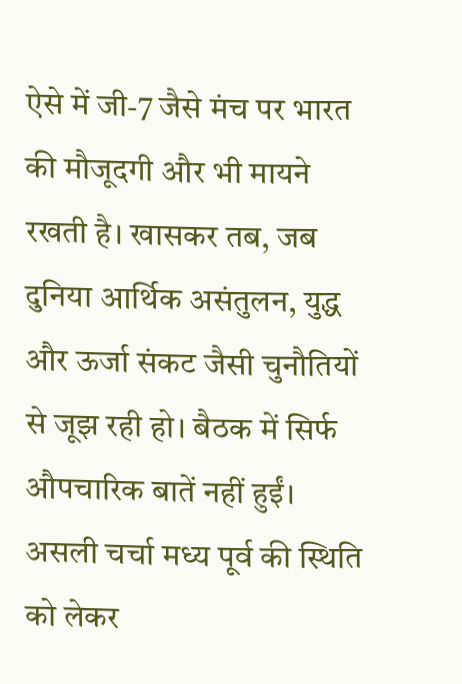ऐसे में जी-7 जैसे मंच पर भारत की मौजूदगी और भी मायने रखती है। खासकर तब, जब दुनिया आर्थिक असंतुलन, युद्ध और ऊर्जा संकट जैसी चुनौतियों से जूझ रही हो। बैठक में सिर्फ औपचारिक बातें नहीं हुईं। असली चर्चा मध्य पूर्व की स्थिति को लेकर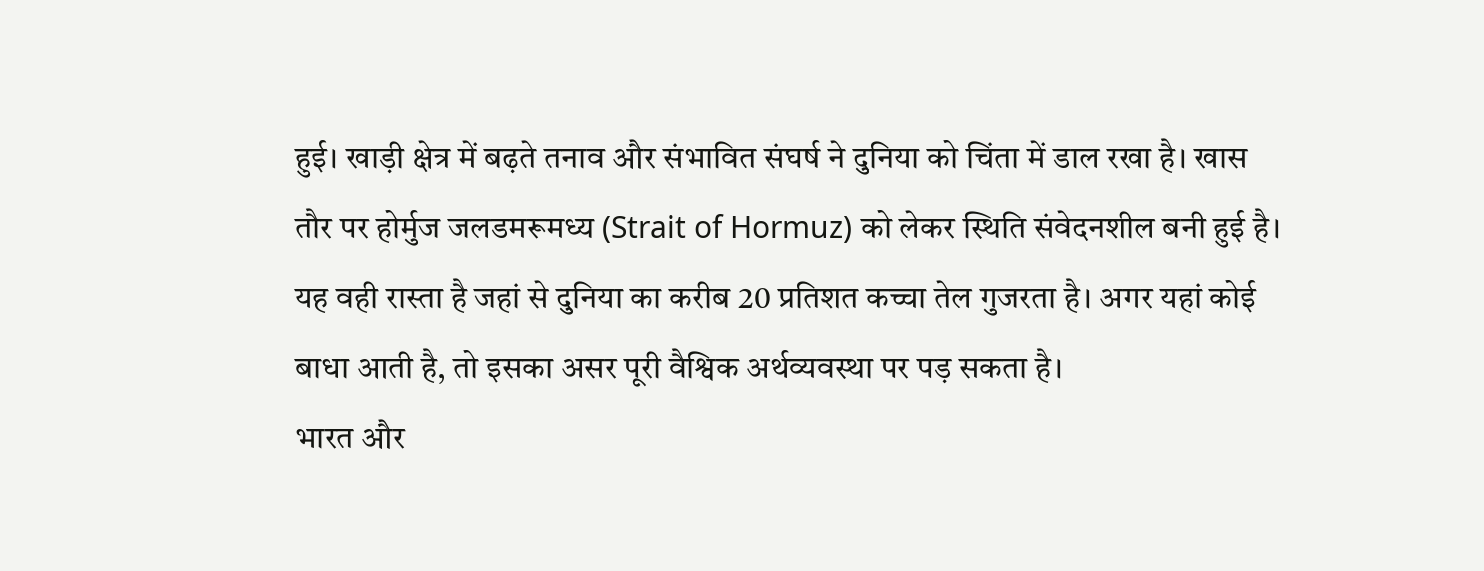हुई। खाड़ी क्षेत्र में बढ़ते तनाव और संभावित संघर्ष ने दुनिया को चिंता में डाल रखा है। खास तौर पर होर्मुज जलडमरूमध्य (Strait of Hormuz) को लेकर स्थिति संवेदनशील बनी हुई है। यह वही रास्ता है जहां से दुनिया का करीब 20 प्रतिशत कच्चा तेल गुजरता है। अगर यहां कोई बाधा आती है, तो इसका असर पूरी वैश्विक अर्थव्यवस्था पर पड़ सकता है।
भारत और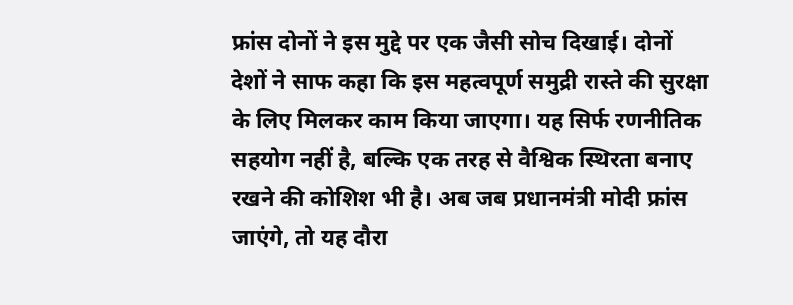फ्रांस दोनों ने इस मुद्दे पर एक जैसी सोच दिखाई। दोनों देशों ने साफ कहा कि इस महत्वपूर्ण समुद्री रास्ते की सुरक्षा के लिए मिलकर काम किया जाएगा। यह सिर्फ रणनीतिक सहयोग नहीं है, बल्कि एक तरह से वैश्विक स्थिरता बनाए रखने की कोशिश भी है। अब जब प्रधानमंत्री मोदी फ्रांस जाएंगे, तो यह दौरा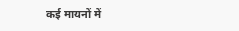कई मायनों में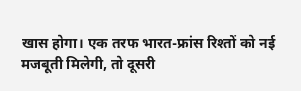खास होगा। एक तरफ भारत-फ्रांस रिश्तों को नई मजबूती मिलेगी, तो दूसरी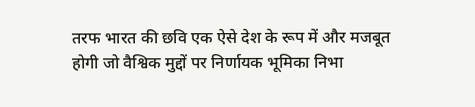तरफ भारत की छवि एक ऐसे देश के रूप में और मजबूत होगी जो वैश्विक मुद्दों पर निर्णायक भूमिका निभा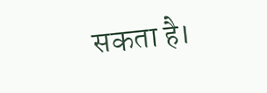सकता है।